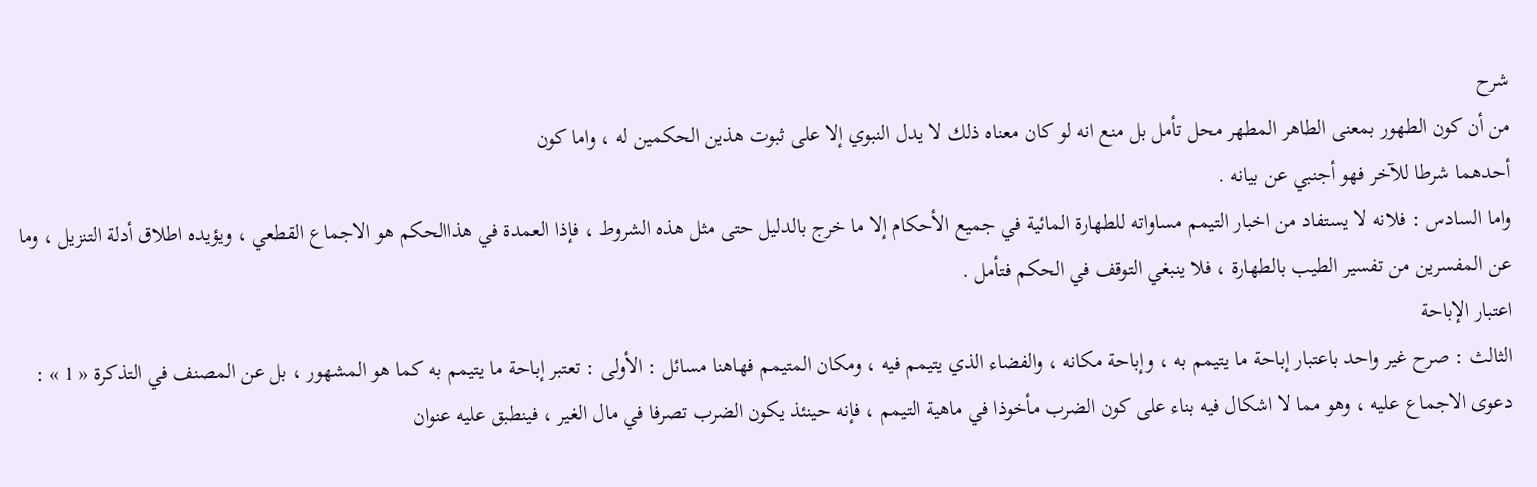شرح
من أن كون الطهور بمعنى الطاهر المطهر محل تأمل بل منع انه لو كان معناه ذلك لا يدل النبوي إلا على ثبوت هذين الحكمين له ، واما كون
أحدهما شرطا للآخر فهو أجنبي عن بيانه .
واما السادس : فلانه لا يستفاد من اخبار التيمم مساواته للطهارة المائية في جميع الأحكام إلا ما خرج بالدليل حتى مثل هذه الشروط ، فإذا العمدة في هذاالحكم هو الاجماع القطعي ، ويؤيده اطلاق أدلة التنزيل ، وما عن المفسرين من تفسير الطيب بالطهارة ، فلا ينبغي التوقف في الحكم فتأمل .
اعتبار الإباحة
الثالث : صرح غير واحد باعتبار إباحة ما يتيمم به ، وإباحة مكانه ، والفضاء الذي يتيمم فيه ، ومكان المتيمم فهاهنا مسائل : الأولى : تعتبر إباحة ما يتيمم به كما هو المشهور ، بل عن المصنف في التذكرة « 1 » : دعوى الاجماع عليه ، وهو مما لا اشكال فيه بناء على كون الضرب مأخوذا في ماهية التيمم ، فإنه حينئذ يكون الضرب تصرفا في مال الغير ، فينطبق عليه عنوان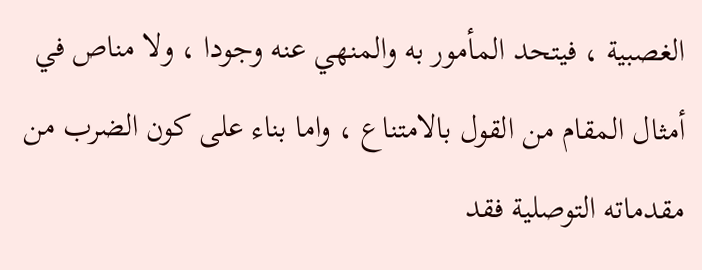الغصبية ، فيتحد المأمور به والمنهي عنه وجودا ، ولا مناص في أمثال المقام من القول بالامتناع ، واما بناء على كون الضرب من مقدماته التوصلية فقد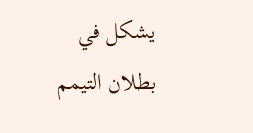يشكل في بطلان التيمم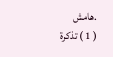.هامش
( 1 ) تذكرة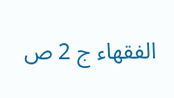الفقهاء ج 2 ص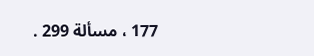177 ، مسألة 299 .